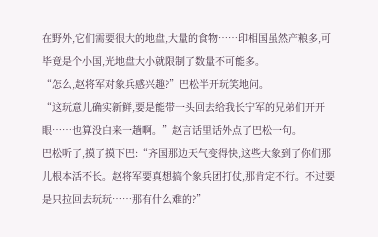在野外,它们需要很大的地盘,大量的食物……印相国虽然产粮多,可毕竟是个小国,光地盘大小就限制了数量不可能多。
“怎么,赵将军对象兵感兴趣?”巴松半开玩笑地问。
“这玩意儿确实新鲜,要是能带一头回去给我长宁军的兄弟们开开眼……也算没白来一趟啊。”赵言话里话外点了巴松一句。
巴松听了,摸了摸下巴:“齐国那边天气变得快,这些大象到了你们那儿根本活不长。赵将军要真想搞个象兵团打仗,那肯定不行。不过要是只拉回去玩玩……那有什么难的?”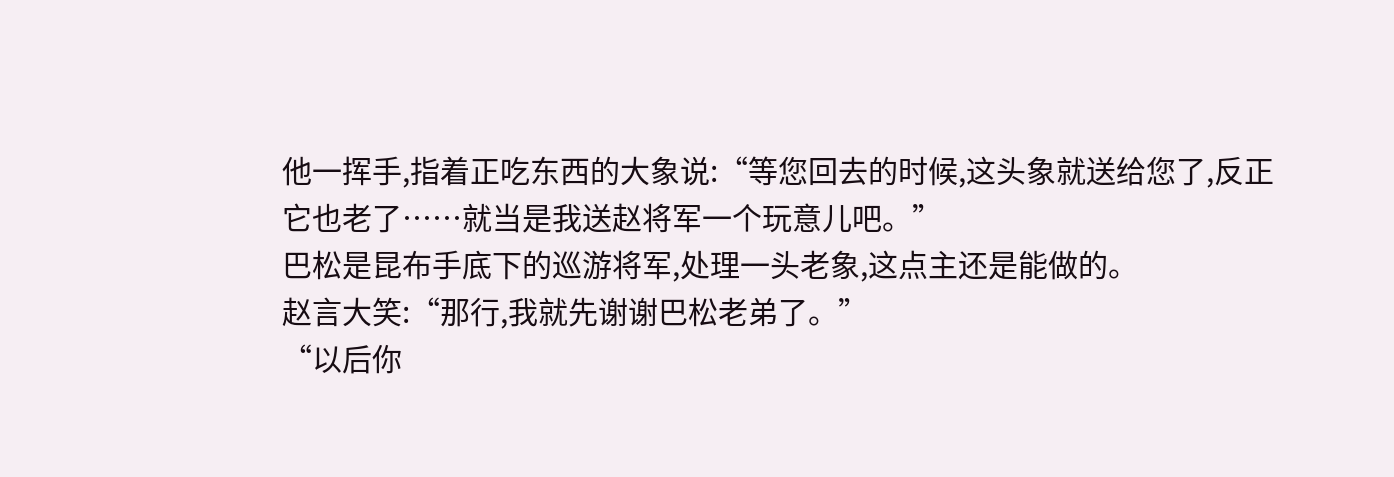他一挥手,指着正吃东西的大象说:“等您回去的时候,这头象就送给您了,反正它也老了……就当是我送赵将军一个玩意儿吧。”
巴松是昆布手底下的巡游将军,处理一头老象,这点主还是能做的。
赵言大笑:“那行,我就先谢谢巴松老弟了。”
“以后你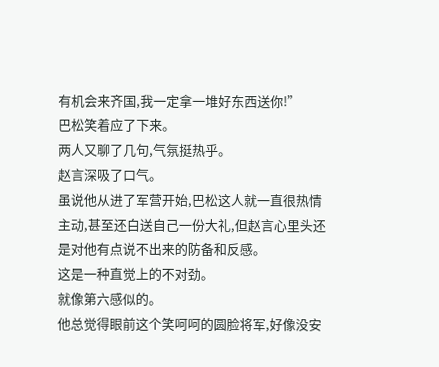有机会来齐国,我一定拿一堆好东西送你!”
巴松笑着应了下来。
两人又聊了几句,气氛挺热乎。
赵言深吸了口气。
虽说他从进了军营开始,巴松这人就一直很热情主动,甚至还白送自己一份大礼,但赵言心里头还是对他有点说不出来的防备和反感。
这是一种直觉上的不对劲。
就像第六感似的。
他总觉得眼前这个笑呵呵的圆脸将军,好像没安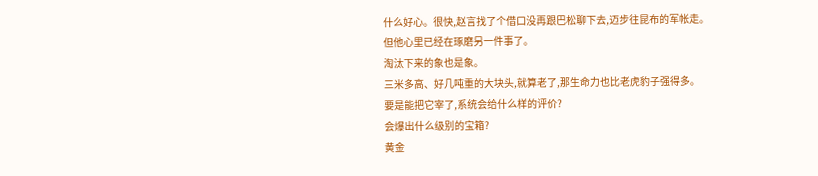什么好心。很快,赵言找了个借口没再跟巴松聊下去,迈步往昆布的军帐走。
但他心里已经在琢磨另一件事了。
淘汰下来的象也是象。
三米多高、好几吨重的大块头,就算老了,那生命力也比老虎豹子强得多。
要是能把它宰了,系统会给什么样的评价?
会爆出什么级别的宝箱?
黄金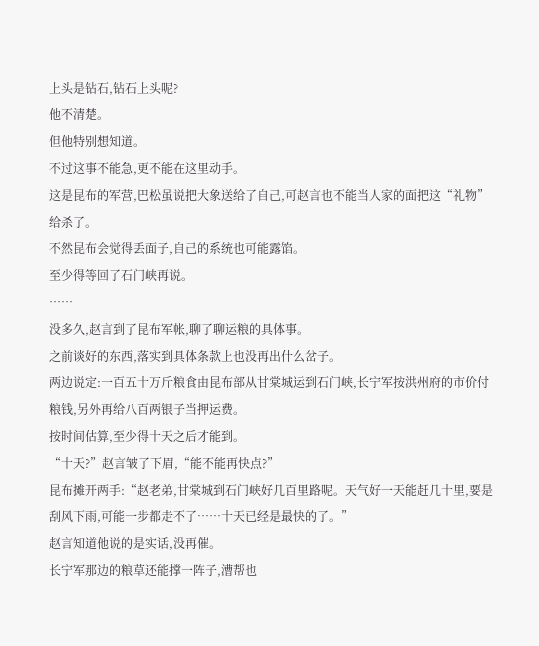上头是钻石,钻石上头呢?
他不清楚。
但他特别想知道。
不过这事不能急,更不能在这里动手。
这是昆布的军营,巴松虽说把大象送给了自己,可赵言也不能当人家的面把这“礼物”给杀了。
不然昆布会觉得丢面子,自己的系统也可能露馅。
至少得等回了石门峡再说。
……
没多久,赵言到了昆布军帐,聊了聊运粮的具体事。
之前谈好的东西,落实到具体条款上也没再出什么岔子。
两边说定:一百五十万斤粮食由昆布部从甘棠城运到石门峡,长宁军按洪州府的市价付粮钱,另外再给八百两银子当押运费。
按时间估算,至少得十天之后才能到。
“十天?”赵言皱了下眉,“能不能再快点?”
昆布摊开两手:“赵老弟,甘棠城到石门峡好几百里路呢。天气好一天能赶几十里,要是刮风下雨,可能一步都走不了……十天已经是最快的了。”
赵言知道他说的是实话,没再催。
长宁军那边的粮草还能撑一阵子,漕帮也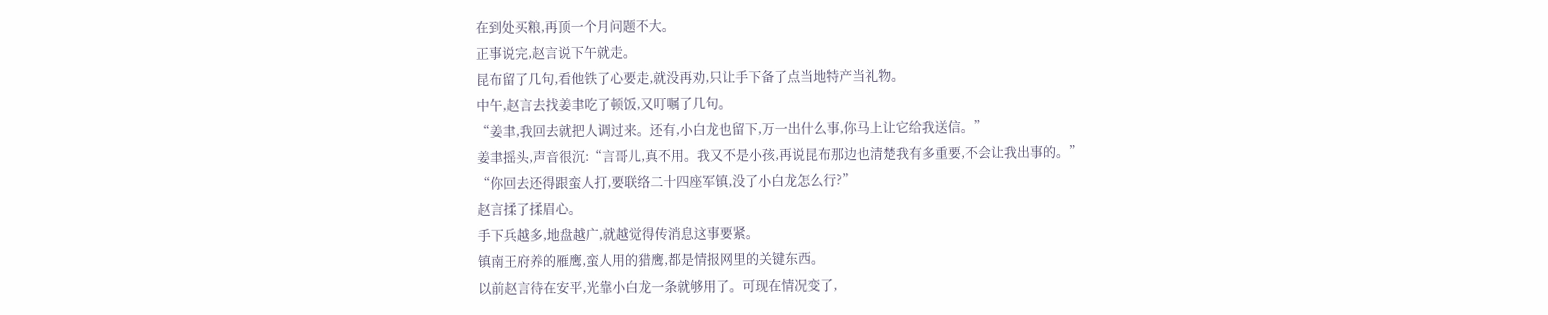在到处买粮,再顶一个月问题不大。
正事说完,赵言说下午就走。
昆布留了几句,看他铁了心要走,就没再劝,只让手下备了点当地特产当礼物。
中午,赵言去找姜聿吃了顿饭,又叮嘱了几句。
“姜聿,我回去就把人调过来。还有,小白龙也留下,万一出什么事,你马上让它给我送信。”
姜聿摇头,声音很沉:“言哥儿,真不用。我又不是小孩,再说昆布那边也清楚我有多重要,不会让我出事的。”
“你回去还得跟蛮人打,要联络二十四座军镇,没了小白龙怎么行?”
赵言揉了揉眉心。
手下兵越多,地盘越广,就越觉得传消息这事要紧。
镇南王府养的雁鹰,蛮人用的猎鹰,都是情报网里的关键东西。
以前赵言待在安平,光靠小白龙一条就够用了。可现在情况变了,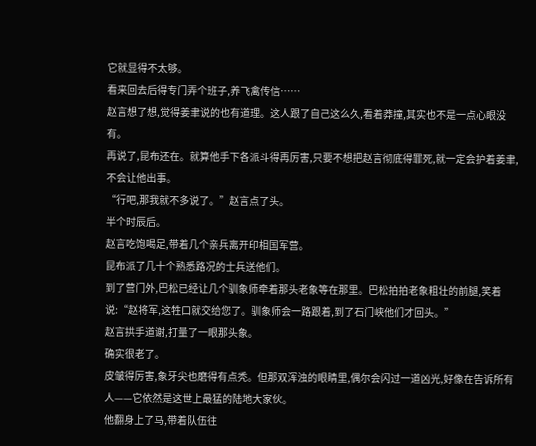它就显得不太够。
看来回去后得专门弄个班子,养飞禽传信……
赵言想了想,觉得姜聿说的也有道理。这人跟了自己这么久,看着莽撞,其实也不是一点心眼没有。
再说了,昆布还在。就算他手下各派斗得再厉害,只要不想把赵言彻底得罪死,就一定会护着姜聿,不会让他出事。
“行吧,那我就不多说了。”赵言点了头。
半个时辰后。
赵言吃饱喝足,带着几个亲兵离开印相国军营。
昆布派了几十个熟悉路况的士兵送他们。
到了营门外,巴松已经让几个驯象师牵着那头老象等在那里。巴松拍拍老象粗壮的前腿,笑着说:“赵将军,这牲口就交给您了。驯象师会一路跟着,到了石门峡他们才回头。”
赵言拱手道谢,打量了一眼那头象。
确实很老了。
皮皱得厉害,象牙尖也磨得有点秃。但那双浑浊的眼睛里,偶尔会闪过一道凶光,好像在告诉所有人——它依然是这世上最猛的陆地大家伙。
他翻身上了马,带着队伍往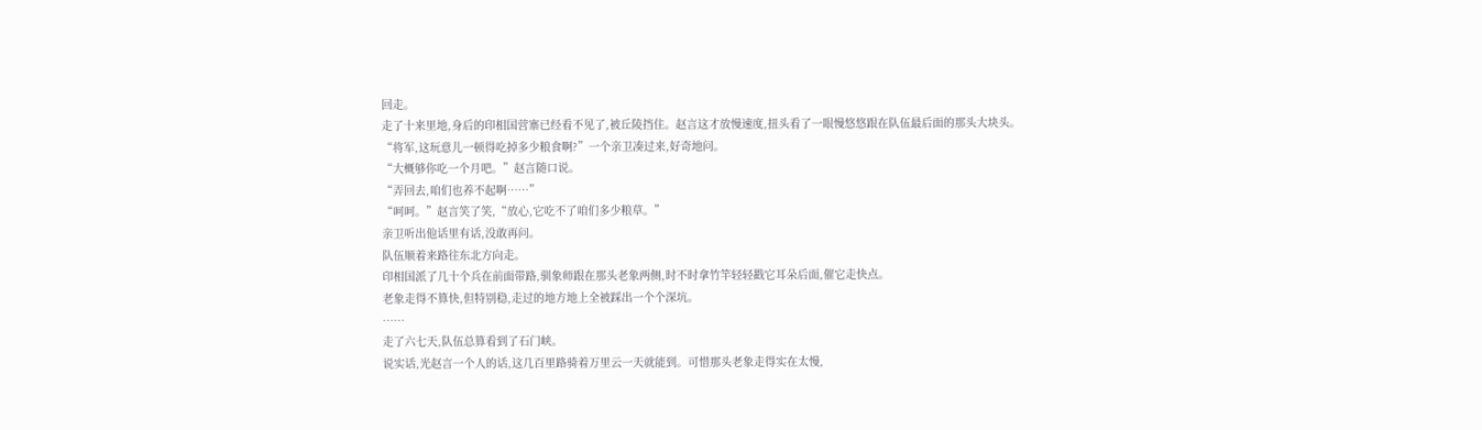回走。
走了十来里地,身后的印相国营寨已经看不见了,被丘陵挡住。赵言这才放慢速度,扭头看了一眼慢悠悠跟在队伍最后面的那头大块头。
“将军,这玩意儿一顿得吃掉多少粮食啊?”一个亲卫凑过来,好奇地问。
“大概够你吃一个月吧。”赵言随口说。
“弄回去,咱们也养不起啊……”
“呵呵。”赵言笑了笑,“放心,它吃不了咱们多少粮草。”
亲卫听出他话里有话,没敢再问。
队伍顺着来路往东北方向走。
印相国派了几十个兵在前面带路,驯象师跟在那头老象两侧,时不时拿竹竿轻轻戳它耳朵后面,催它走快点。
老象走得不算快,但特别稳,走过的地方地上全被踩出一个个深坑。
……
走了六七天,队伍总算看到了石门峡。
说实话,光赵言一个人的话,这几百里路骑着万里云一天就能到。可惜那头老象走得实在太慢,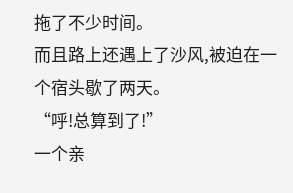拖了不少时间。
而且路上还遇上了沙风,被迫在一个宿头歇了两天。
“呼!总算到了!”
一个亲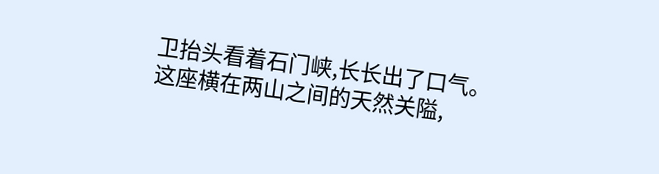卫抬头看着石门峡,长长出了口气。
这座横在两山之间的天然关隘,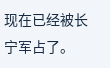现在已经被长宁军占了。